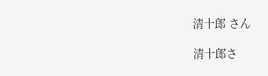清十郎 さん

清十郎さ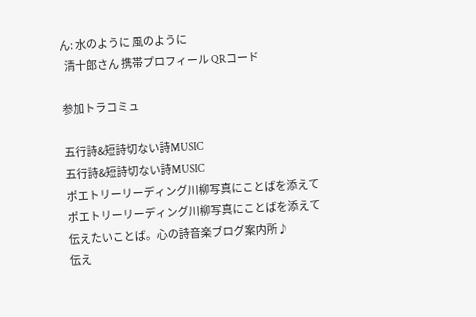ん: 水のように 風のように
  清十郎さん 携帯プロフィール QRコード

参加トラコミュ

五行詩&短詩切ない詩MUSIC
五行詩&短詩切ない詩MUSIC
ポエトリーリーディング川柳写真にことばを添えて
ポエトリーリーディング川柳写真にことばを添えて
伝えたいことば。心の詩音楽ブログ案内所♪
伝え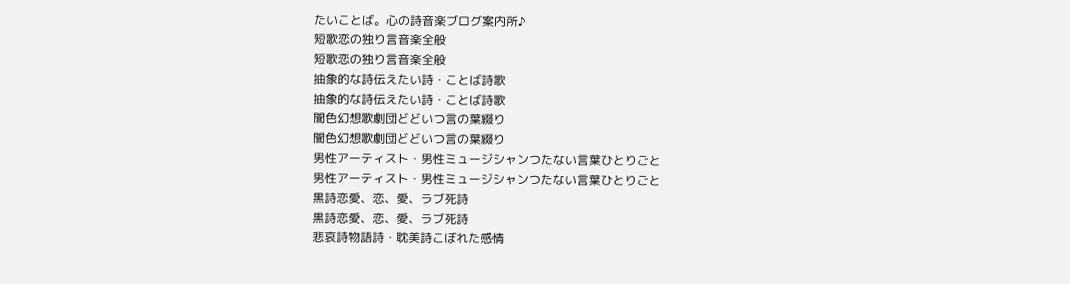たいことば。心の詩音楽ブログ案内所♪
短歌恋の独り言音楽全般
短歌恋の独り言音楽全般
抽象的な詩伝えたい詩・ことば詩歌
抽象的な詩伝えたい詩・ことば詩歌
闇色幻想歌劇団どどいつ言の葉綴り
闇色幻想歌劇団どどいつ言の葉綴り
男性アーティスト・男性ミュージシャンつたない言葉ひとりごと
男性アーティスト・男性ミュージシャンつたない言葉ひとりごと
黒詩恋愛、恋、愛、ラブ死詩
黒詩恋愛、恋、愛、ラブ死詩
悲哀詩物語詩・耽美詩こぼれた感情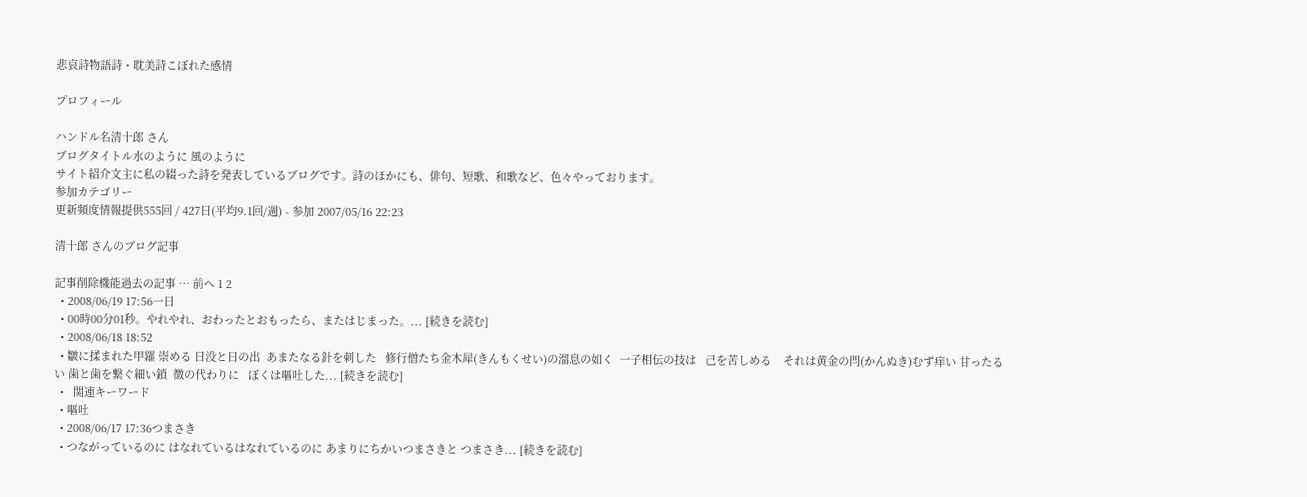悲哀詩物語詩・耽美詩こぼれた感情

プロフィール

ハンドル名清十郎 さん
ブログタイトル水のように 風のように
サイト紹介文主に私の綴った詩を発表しているブログです。詩のほかにも、俳句、短歌、和歌など、色々やっております。
参加カテゴリー
更新頻度情報提供555回 / 427日(平均9.1回/週) - 参加 2007/05/16 22:23

清十郎 さんのブログ記事

記事削除機能過去の記事 … 前へ 1 2
  • 2008/06/19 17:56一日
  • 00時00分01秒。やれやれ、おわったとおもったら、またはじまった。... [続きを読む]
  • 2008/06/18 18:52
  • 皺に揉まれた甲羅 崇める 日没と日の出  あまたなる針を刺した   修行僧たち金木犀(きんもくせい)の溜息の如く  一子相伝の技は   己を苦しめる    それは黄金の閂(かんぬき)むず痒い 甘ったるい 歯と歯を繋ぐ細い鎖  徴の代わりに   ぼくは嘔吐した... [続きを読む]
  •   関連キーワード
  • 嘔吐
  • 2008/06/17 17:36つまさき
  • つながっているのに はなれているはなれているのに あまりにちかいつまさきと つまさき... [続きを読む]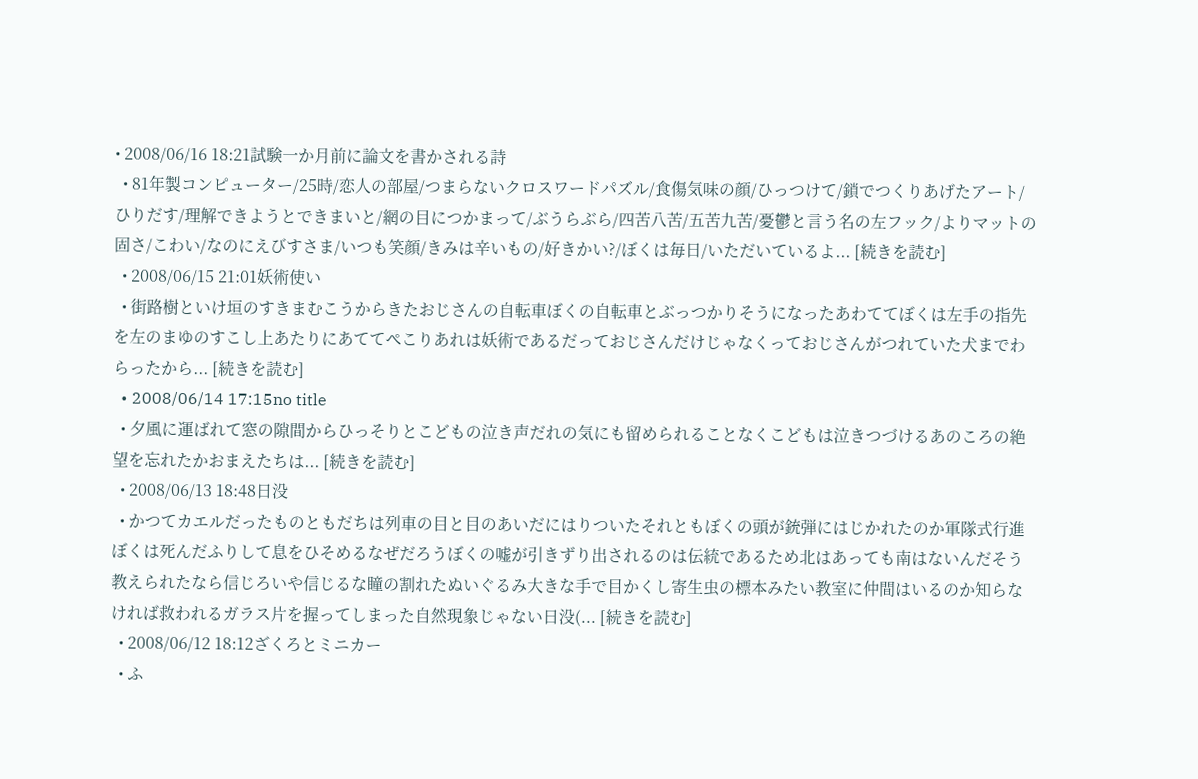• 2008/06/16 18:21試験一か月前に論文を書かされる詩
  • 81年製コンピューター/25時/恋人の部屋/つまらないクロスワードパズル/食傷気味の顔/ひっつけて/鎖でつくりあげたアート/ひりだす/理解できようとできまいと/網の目につかまって/ぶうらぶら/四苦八苦/五苦九苦/憂鬱と言う名の左フック/よりマットの固さ/こわい/なのにえびすさま/いつも笑顔/きみは辛いもの/好きかい?/ぼくは毎日/いただいているよ... [続きを読む]
  • 2008/06/15 21:01妖術使い
  • 街路樹といけ垣のすきまむこうからきたおじさんの自転車ぼくの自転車とぶっつかりそうになったあわててぼくは左手の指先を左のまゆのすこし上あたりにあててぺこりあれは妖術であるだっておじさんだけじゃなくっておじさんがつれていた犬までわらったから... [続きを読む]
  • 2008/06/14 17:15no title
  • 夕風に運ばれて窓の隙間からひっそりとこどもの泣き声だれの気にも留められることなくこどもは泣きつづけるあのころの絶望を忘れたかおまえたちは... [続きを読む]
  • 2008/06/13 18:48日没
  • かつてカエルだったものともだちは列車の目と目のあいだにはりついたそれともぼくの頭が銃弾にはじかれたのか軍隊式行進ぼくは死んだふりして息をひそめるなぜだろうぼくの嘘が引きずり出されるのは伝統であるため北はあっても南はないんだそう教えられたなら信じろいや信じるな瞳の割れたぬいぐるみ大きな手で目かくし寄生虫の標本みたい教室に仲間はいるのか知らなければ救われるガラス片を握ってしまった自然現象じゃない日没(... [続きを読む]
  • 2008/06/12 18:12ざくろとミニカー
  • ふ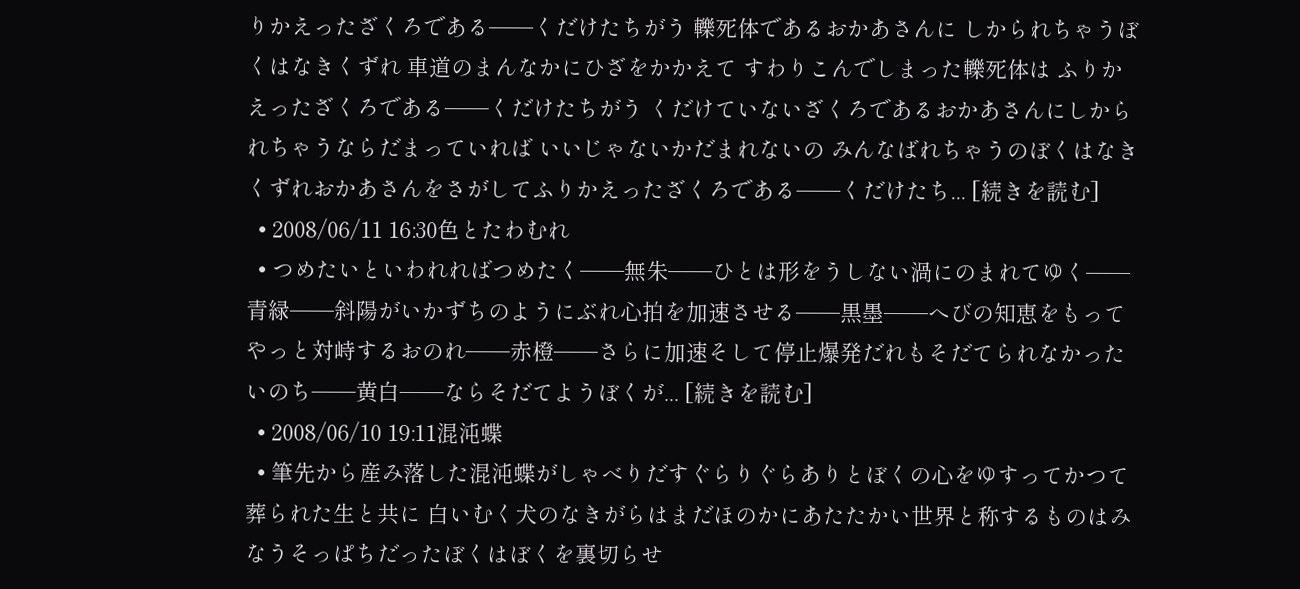りかえったざくろである──くだけたちがう 轢死体であるおかあさんに しかられちゃうぼくはなきくずれ 車道のまんなかにひざをかかえて すわりこんでしまった轢死体は ふりかえったざくろである──くだけたちがう くだけていないざくろであるおかあさんにしかられちゃうならだまっていれば いいじゃないかだまれないの みんなばれちゃうのぼくはなきくずれおかあさんをさがしてふりかえったざくろである──くだけたち... [続きを読む]
  • 2008/06/11 16:30色とたわむれ
  • つめたいといわれればつめたく──無朱──ひとは形をうしない渦にのまれてゆく──青緑──斜陽がいかずちのようにぶれ心拍を加速させる──黒墨──へびの知恵をもってやっと対峙するおのれ──赤橙──さらに加速そして停止爆発だれもそだてられなかったいのち──黄白──ならそだてようぼくが... [続きを読む]
  • 2008/06/10 19:11混沌蝶
  • 筆先から産み落した混沌蝶がしゃべりだすぐらりぐらありとぼくの心をゆすってかつて葬られた生と共に 白いむく犬のなきがらはまだほのかにあたたかい世界と称するものはみなうそっぱちだったぼくはぼくを裏切らせ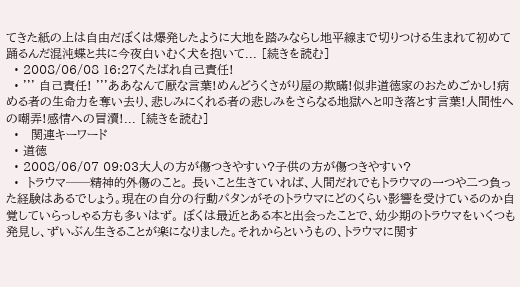てきた紙の上は自由だぼくは爆発したように大地を踏みならし地平線まで切りつける生まれて初めて踊るんだ混沌蝶と共に今夜白いむく犬を抱いて... [続きを読む]
  • 2008/06/08 16:27くたばれ自己責任!
  • ''' 自己責任! '''ああなんて厭な言葉!めんどうくさがり屋の欺瞞!似非道徳家のおためごかし!病める者の生命力を奪い去り、悲しみにくれる者の悲しみをさらなる地獄へと叩き落とす言葉!人間性への嘲弄!感情への冒瀆!... [続きを読む]
  •   関連キーワード
  • 道徳
  • 2008/06/07 09:03大人の方が傷つきやすい?子供の方が傷つきやすい?
  •  トラウマ──精神的外傷のこと。 長いこと生きていれば、人間だれでもトラウマの一つや二つ負った経験はあるでしょう。現在の自分の行動パタンがそのトラウマにどのくらい影響を受けているのか自覚していらっしゃる方も多いはず。 ぼくは最近とある本と出会ったことで、幼少期のトラウマをいくつも発見し、ずいぶん生きることが楽になりました。それからというもの、トラウマに関す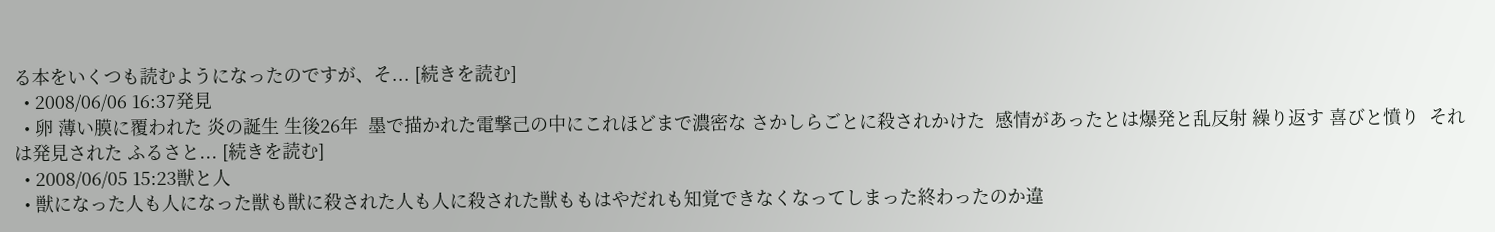る本をいくつも読むようになったのですが、そ... [続きを読む]
  • 2008/06/06 16:37発見
  • 卵 薄い膜に覆われた 炎の誕生 生後26年  墨で描かれた電撃己の中にこれほどまで濃密な さかしらごとに殺されかけた  感情があったとは爆発と乱反射 繰り返す 喜びと憤り  それは発見された ふるさと... [続きを読む]
  • 2008/06/05 15:23獣と人
  • 獣になった人も人になった獣も獣に殺された人も人に殺された獣ももはやだれも知覚できなくなってしまった終わったのか違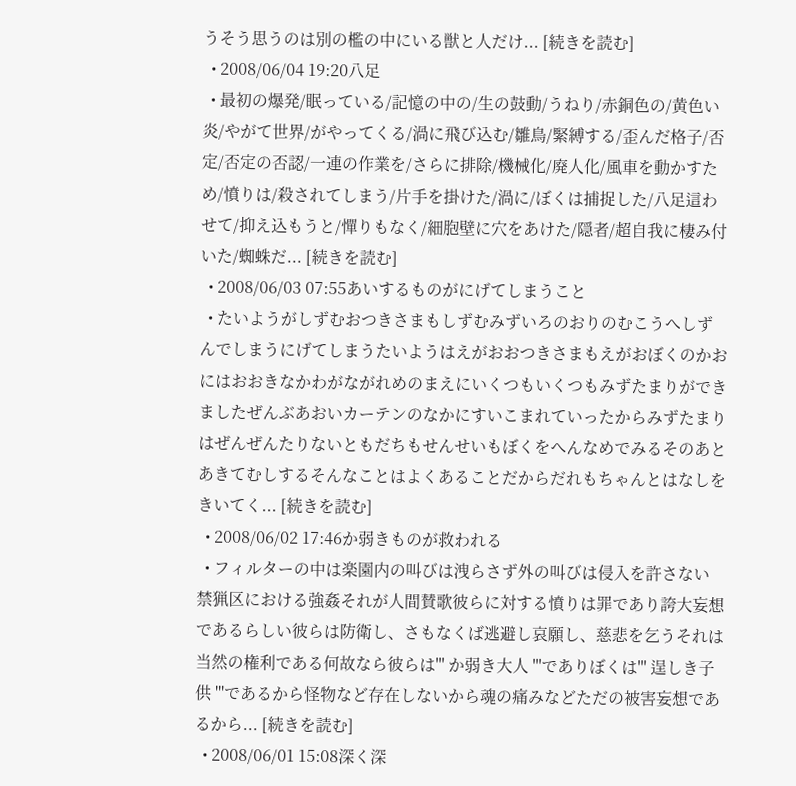うそう思うのは別の檻の中にいる獣と人だけ... [続きを読む]
  • 2008/06/04 19:20八足
  • 最初の爆発/眠っている/記憶の中の/生の鼓動/うねり/赤銅色の/黄色い炎/やがて世界/がやってくる/渦に飛び込む/雛鳥/緊縛する/歪んだ格子/否定/否定の否認/一連の作業を/さらに排除/機械化/廃人化/風車を動かすため/憤りは/殺されてしまう/片手を掛けた/渦に/ぼくは捕捉した/八足這わせて/抑え込もうと/憚りもなく/細胞壁に穴をあけた/隠者/超自我に棲み付いた/蜘蛛だ... [続きを読む]
  • 2008/06/03 07:55あいするものがにげてしまうこと
  • たいようがしずむおつきさまもしずむみずいろのおりのむこうへしずんでしまうにげてしまうたいようはえがおおつきさまもえがおぼくのかおにはおおきなかわがながれめのまえにいくつもいくつもみずたまりができましたぜんぶあおいカーテンのなかにすいこまれていったからみずたまりはぜんぜんたりないともだちもせんせいもぼくをへんなめでみるそのあとあきてむしするそんなことはよくあることだからだれもちゃんとはなしをきいてく... [続きを読む]
  • 2008/06/02 17:46か弱きものが救われる
  • フィルターの中は楽園内の叫びは洩らさず外の叫びは侵入を許さない禁猟区における強姦それが人間賛歌彼らに対する憤りは罪であり誇大妄想であるらしい彼らは防衛し、さもなくば逃避し哀願し、慈悲を乞うそれは当然の権利である何故なら彼らは''' か弱き大人 '''でありぼくは''' 逞しき子供 '''であるから怪物など存在しないから魂の痛みなどただの被害妄想であるから... [続きを読む]
  • 2008/06/01 15:08深く深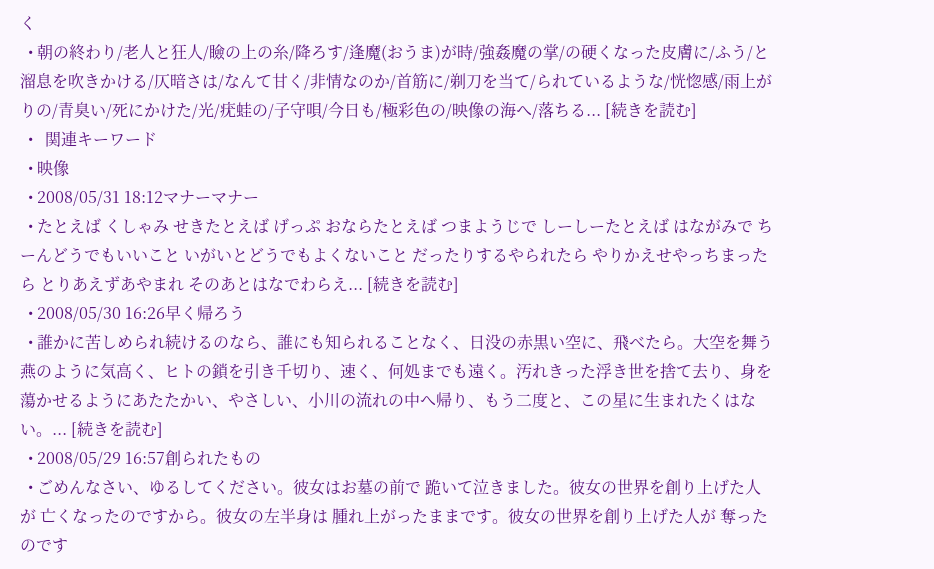く
  • 朝の終わり/老人と狂人/瞼の上の糸/降ろす/逢魔(おうま)が時/強姦魔の掌/の硬くなった皮膚に/ふう/と溜息を吹きかける/仄暗さは/なんて甘く/非情なのか/首筋に/剃刀を当て/られているような/恍惚感/雨上がりの/青臭い/死にかけた/光/疣蛙の/子守唄/今日も/極彩色の/映像の海へ/落ちる... [続きを読む]
  •   関連キーワード
  • 映像
  • 2008/05/31 18:12マナーマナー
  • たとえば くしゃみ せきたとえば げっぷ おならたとえば つまようじで しーしーたとえば はながみで ちーんどうでもいいこと いがいとどうでもよくないこと だったりするやられたら やりかえせやっちまったら とりあえずあやまれ そのあとはなでわらえ... [続きを読む]
  • 2008/05/30 16:26早く帰ろう
  • 誰かに苦しめられ続けるのなら、誰にも知られることなく、日没の赤黒い空に、飛べたら。大空を舞う燕のように気高く、ヒトの鎖を引き千切り、速く、何処までも遠く。汚れきった浮き世を捨て去り、身を蕩かせるようにあたたかい、やさしい、小川の流れの中へ帰り、もう二度と、この星に生まれたくはない。... [続きを読む]
  • 2008/05/29 16:57創られたもの
  • ごめんなさい、ゆるしてください。彼女はお墓の前で 跪いて泣きました。彼女の世界を創り上げた人が 亡くなったのですから。彼女の左半身は 腫れ上がったままです。彼女の世界を創り上げた人が 奪ったのです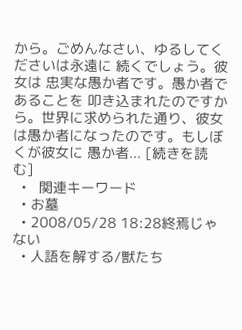から。ごめんなさい、ゆるしてくださいは永遠に 続くでしょう。彼女は 忠実な愚か者です。愚か者であることを 叩き込まれたのですから。世界に求められた通り、彼女は愚か者になったのです。もしぼくが彼女に 愚か者... [続きを読む]
  •   関連キーワード
  • お墓
  • 2008/05/28 18:28終焉じゃない
  • 人語を解する/獣たち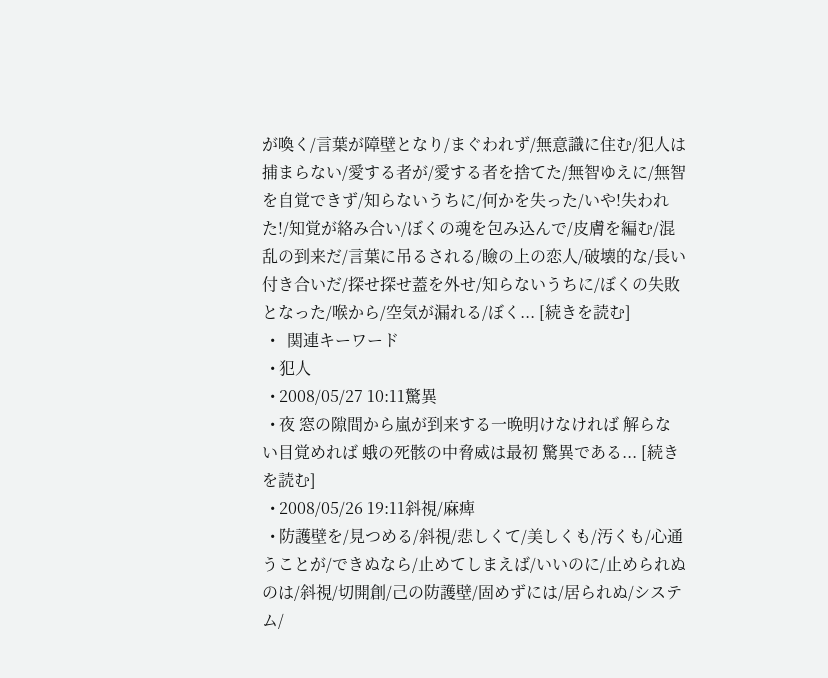が喚く/言葉が障壁となり/まぐわれず/無意識に住む/犯人は捕まらない/愛する者が/愛する者を捨てた/無智ゆえに/無智を自覚できず/知らないうちに/何かを失った/いや!失われた!/知覚が絡み合い/ぼくの魂を包み込んで/皮膚を編む/混乱の到来だ/言葉に吊るされる/瞼の上の恋人/破壊的な/長い付き合いだ/探せ探せ蓋を外せ/知らないうちに/ぼくの失敗となった/喉から/空気が漏れる/ぼく... [続きを読む]
  •   関連キーワード
  • 犯人
  • 2008/05/27 10:11驚異
  • 夜 窓の隙間から嵐が到来する一晩明けなければ 解らない目覚めれば 蛾の死骸の中脅威は最初 驚異である... [続きを読む]
  • 2008/05/26 19:11斜視/麻痺
  • 防護壁を/見つめる/斜視/悲しくて/美しくも/汚くも/心通うことが/できぬなら/止めてしまえば/いいのに/止められぬのは/斜視/切開創/己の防護壁/固めずには/居られぬ/システム/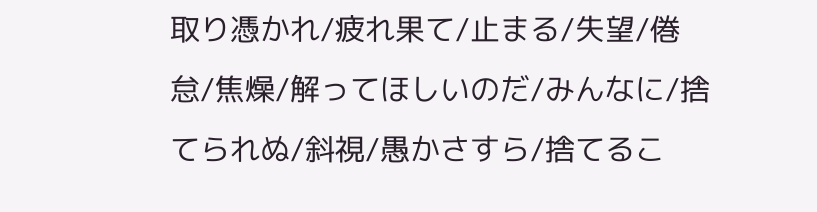取り憑かれ/疲れ果て/止まる/失望/倦怠/焦燥/解ってほしいのだ/みんなに/捨てられぬ/斜視/愚かさすら/捨てるこ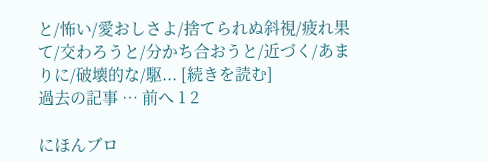と/怖い/愛おしさよ/捨てられぬ斜視/疲れ果て/交わろうと/分かち合おうと/近づく/あまりに/破壊的な/駆... [続きを読む]
過去の記事 … 前へ 1 2

にほんブロ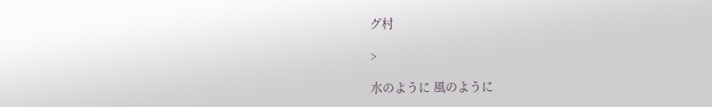グ村

>

水のように 風のように